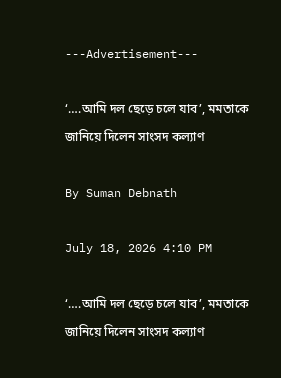---Advertisement---

‘….আমি দল ছেড়ে চলে যাব’, মমতাকে জানিয়ে দিলেন সাংসদ কল্যাণ

By Suman Debnath

July 18, 2026 4:10 PM

‘….আমি দল ছেড়ে চলে যাব’, মমতাকে জানিয়ে দিলেন সাংসদ কল্যাণ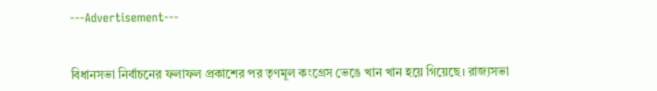---Advertisement---


বিধানসভা নির্বাচনের ফলাফল প্রকাশের পর তৃণমূল কংগ্রেস ভেঙে খান খান হয়ে গিয়েছে। রাজ্যসভা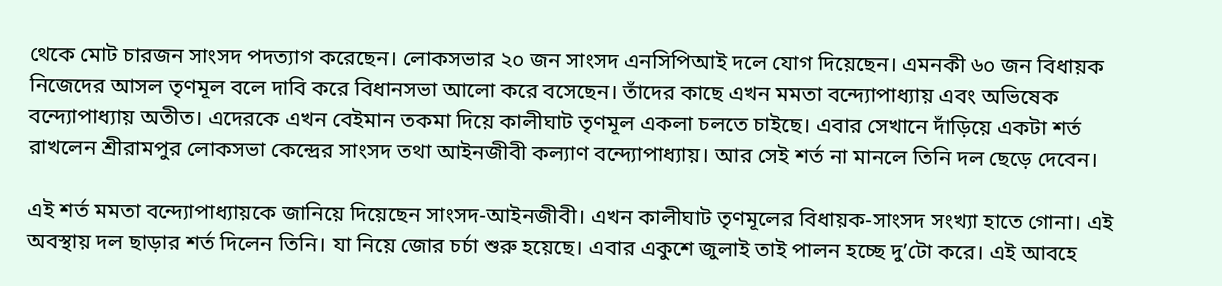থেকে মোট চারজন সাংসদ পদত্যাগ করেছেন। লোকসভার ২০ জন সাংসদ এনসিপিআই দলে যোগ দিয়েছেন। এমনকী ৬০ জন বিধায়ক নিজেদের আসল তৃণমূল বলে দাবি করে বিধানসভা আলো করে বসেছেন। তাঁদের কাছে এখন মমতা বন্দ্যোপাধ্যায় এবং অভিষেক বন্দ্যোপাধ্যায় অতীত। এদেরকে এখন বেইমান তকমা দিয়ে কালীঘাট তৃণমূল একলা চলতে চাইছে। এবার সেখানে দাঁড়িয়ে একটা শর্ত রাখলেন শ্রীরামপুর লোকসভা কেন্দ্রের সাংসদ তথা আইনজীবী কল্যাণ বন্দ্যোপাধ্যায়। আর সেই শর্ত না মানলে তিনি দল ছেড়ে দেবেন।

এই শর্ত মমতা বন্দ্যোপাধ্যায়কে জানিয়ে দিয়েছেন সাংসদ-আইনজীবী। এখন কালীঘাট তৃণমূলের বিধায়ক-সাংসদ সংখ্যা হাতে গোনা। এই অবস্থায় দল ছাড়ার শর্ত দিলেন তিনি। যা নিয়ে জোর চর্চা শুরু হয়েছে। এবার একুশে জুলাই তাই পালন হচ্ছে দু’টো করে। এই আবহে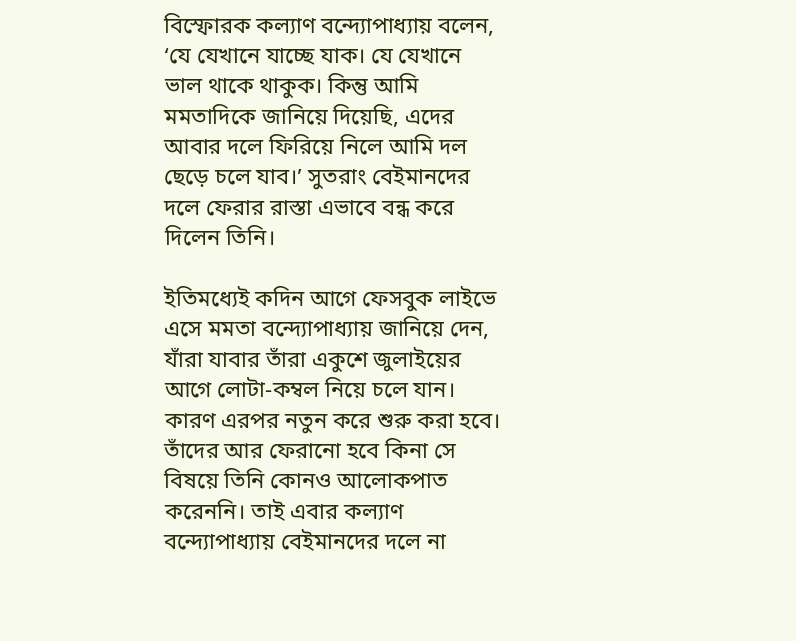বিস্ফোরক কল্যাণ বন্দ্যোপাধ্যায় বলেন, ‘যে যেখানে যাচ্ছে যাক। যে যেখানে ভাল থাকে থাকুক। কিন্তু আমি মমতাদিকে জানিয়ে দিয়েছি, এদের আবার দলে ফিরিয়ে নিলে আমি দল ছেড়ে চলে যাব।’ সুতরাং বেইমানদের দলে ফেরার রাস্তা এভাবে বন্ধ করে দিলেন তিনি।

ইতিমধ্যেই কদিন আগে ফেসবুক লাইভে এসে মমতা বন্দ্যোপাধ্যায় জানিয়ে দেন, যাঁরা যাবার তাঁরা একুশে জুলাইয়ের আগে লোটা-কম্বল নিয়ে চলে যান। কারণ এরপর নতুন করে শুরু করা হবে। তাঁদের আর ফেরানো হবে কিনা সে বিষয়ে তিনি কোনও আলোকপাত করেননি। তাই এবার কল্যাণ বন্দ্যোপাধ্যায় বেইমানদের দলে না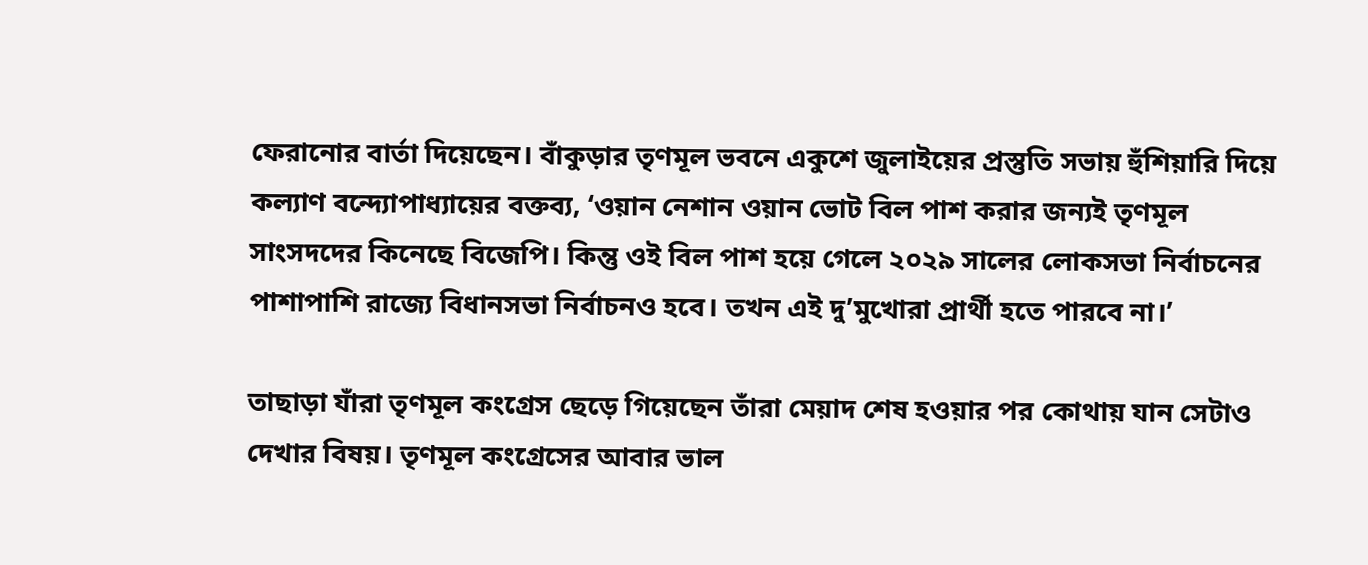ফেরানোর বার্তা দিয়েছেন। বাঁকুড়ার তৃণমূল ভবনে একুশে জুলাইয়ের প্রস্তুতি সভায় হুঁশিয়ারি দিয়ে কল্যাণ বন্দ্যোপাধ্যায়ের বক্তব্য, ‘ওয়ান নেশান ওয়ান ভোট বিল পাশ করার জন্যই তৃণমূল সাংসদদের কিনেছে বিজেপি। কিন্তু ওই বিল পাশ হয়ে গেলে ২০২৯ সালের লোকসভা নির্বাচনের পাশাপাশি রাজ্যে বিধানসভা নির্বাচনও হবে। তখন এই দু’মুখোরা প্রার্থী হতে পারবে না।’

তাছাড়া যাঁরা তৃণমূল কংগ্রেস ছেড়ে গিয়েছেন তাঁরা মেয়াদ শেষ হওয়ার পর কোথায় যান সেটাও দেখার বিষয়। তৃণমূল কংগ্রেসের আবার ভাল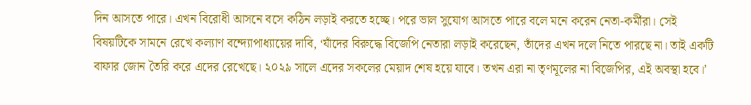দিন আসতে পারে। এখন বিরোধী আসনে বসে কঠিন লড়াই করতে হচ্ছে। পরে ভাল সুযোগ আসতে পারে বলে মনে করেন নেতা-কর্মীরা। সেই বিষয়টিকে সামনে রেখে কল্যাণ বন্দ্যোপাধ্যায়ের দাবি, ‘যাঁদের বিরুদ্ধে বিজেপি নেতারা লড়াই করেছেন, তাঁদের এখন দলে নিতে পারছে না। তাই একটি বাফার জোন তৈরি করে এদের রেখেছে। ২০২৯ সালে এদের সকলের মেয়াদ শেষ হয়ে যাবে। তখন এরা না তৃণমূলের না বিজেপির, এই অবস্থা হবে।’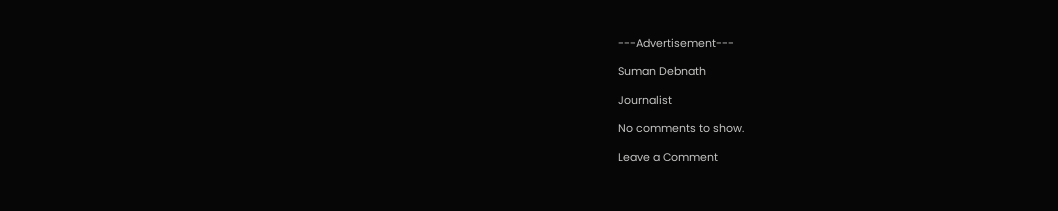---Advertisement---

Suman Debnath

Journalist

No comments to show.

Leave a Comment